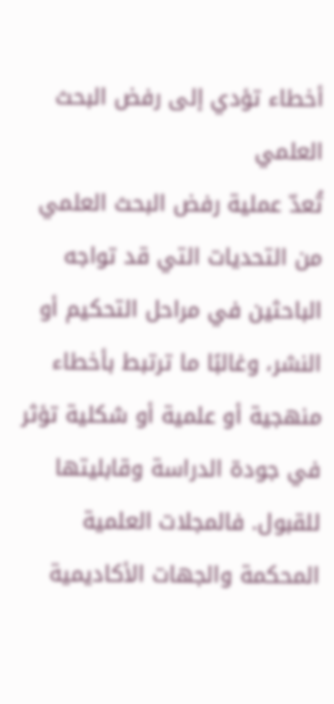أخطاء تؤدي إلى رفض البحث العلمي
تُعدّ عملية رفض البحث العلمي من التحديات التي قد تواجه الباحثين في مراحل التحكيم أو النشر، وغالبًا ما ترتبط بأخطاء منهجية أو علمية أو شكلية تؤثر في جودة الدراسة وقابليتها للقبول. فالمجلات العلمية المحكمة والجهات الأكاديمية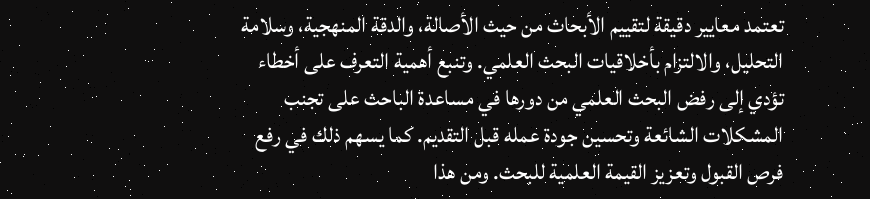تعتمد معايير دقيقة لتقييم الأبحاث من حيث الأصالة، والدقة المنهجية، وسلامة التحليل، والالتزام بأخلاقيات البحث العلمي. وتنبع أهمية التعرف على أخطاء تؤدي إلى رفض البحث العلمي من دورها في مساعدة الباحث على تجنب المشكلات الشائعة وتحسين جودة عمله قبل التقديم. كما يسهم ذلك في رفع فرص القبول وتعزيز القيمة العلمية للبحث. ومن هذا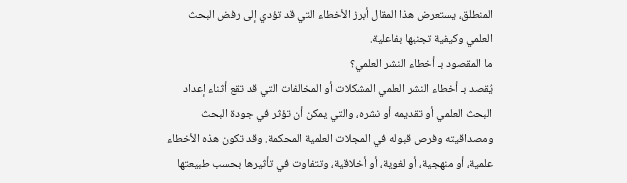المنطلق، يستعرض هذا المقال أبرز الأخطاء التي قد تؤدي إلى رفض البحث العلمي وكيفية تجنبها بفاعلية.
ما المقصود بـ أخطاء النشر العلمي؟
يُقصد بـ أخطاء النشر العلمي المشكلات أو المخالفات التي قد تقع أثناء إعداد البحث العلمي أو تقديمه أو نشره، والتي يمكن أن تؤثر في جودة البحث ومصداقيته وفرص قبوله في المجلات العلمية المحكمة. وقد تكون هذه الأخطاء علمية، أو منهجية، أو لغوية، أو أخلاقية، وتتفاوت في تأثيرها بحسب طبيعتها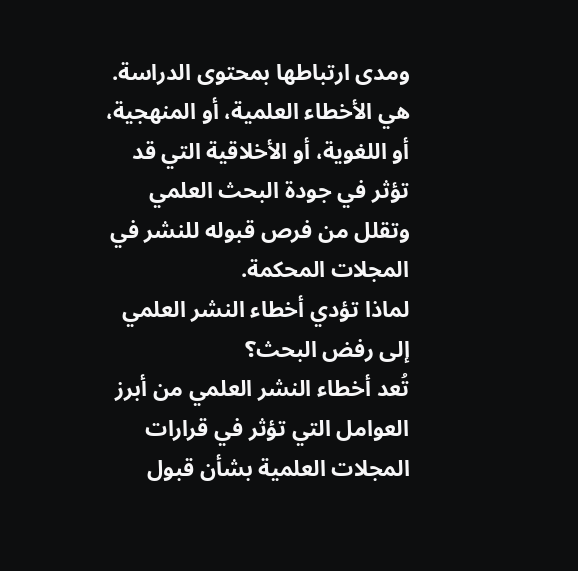ومدى ارتباطها بمحتوى الدراسة.
هي الأخطاء العلمية، أو المنهجية، أو اللغوية، أو الأخلاقية التي قد تؤثر في جودة البحث العلمي وتقلل من فرص قبوله للنشر في المجلات المحكمة.
لماذا تؤدي أخطاء النشر العلمي إلى رفض البحث؟
تُعد أخطاء النشر العلمي من أبرز العوامل التي تؤثر في قرارات المجلات العلمية بشأن قبول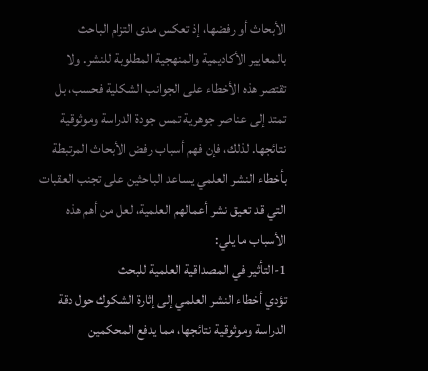الأبحاث أو رفضها، إذ تعكس مدى التزام الباحث بالمعايير الأكاديمية والمنهجية المطلوبة للنشر. ولا تقتصر هذه الأخطاء على الجوانب الشكلية فحسب، بل تمتد إلى عناصر جوهرية تمس جودة الدراسة وموثوقية نتائجها. لذلك، فإن فهم أسباب رفض الأبحاث المرتبطة بأخطاء النشر العلمي يساعد الباحثين على تجنب العقبات التي قد تعيق نشر أعمالهم العلمية، لعل من أهم هذه الأسباب ما يلي:
1-التأثير في المصداقية العلمية للبحث
تؤدي أخطاء النشر العلمي إلى إثارة الشكوك حول دقة الدراسة وموثوقية نتائجها، مما يدفع المحكمين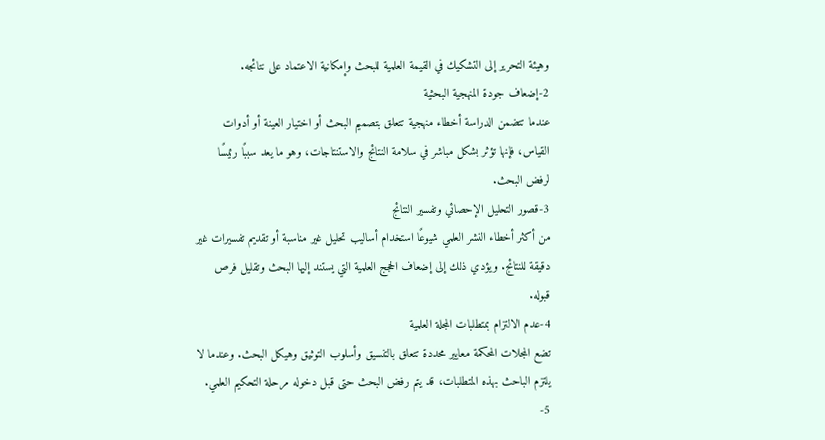وهيئة التحرير إلى التشكيك في القيمة العلمية للبحث وإمكانية الاعتماد على نتائجه.
2-إضعاف جودة المنهجية البحثية
عندما تتضمن الدراسة أخطاء منهجية تتعلق بتصميم البحث أو اختيار العينة أو أدوات القياس، فإنها تؤثر بشكل مباشر في سلامة النتائج والاستنتاجات، وهو ما يعد سببًا رئيسًا لرفض البحث.
3-قصور التحليل الإحصائي وتفسير النتائج
من أكثر أخطاء النشر العلمي شيوعًا استخدام أساليب تحليل غير مناسبة أو تقديم تفسيرات غير دقيقة للنتائج. ويؤدي ذلك إلى إضعاف الحجج العلمية التي يستند إليها البحث وتقليل فرص قبوله.
4-عدم الالتزام بمتطلبات المجلة العلمية
تضع المجلات المحكمة معايير محددة تتعلق بالتنسيق وأسلوب التوثيق وهيكل البحث. وعندما لا يلتزم الباحث بهذه المتطلبات، قد يتم رفض البحث حتى قبل دخوله مرحلة التحكيم العلمي.
5-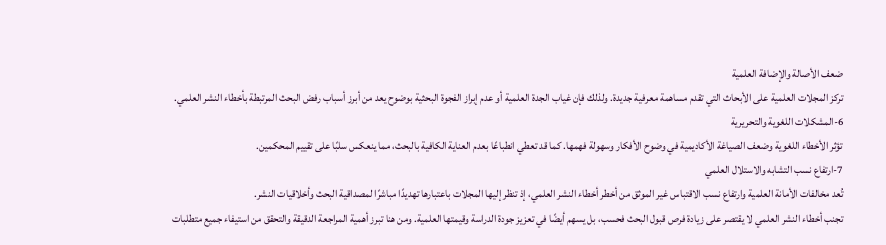ضعف الأصالة والإضافة العلمية
تركز المجلات العلمية على الأبحاث التي تقدم مساهمة معرفية جديدة. ولذلك فإن غياب الجدة العلمية أو عدم إبراز الفجوة البحثية بوضوح يعد من أبرز أسباب رفض البحث المرتبطة بأخطاء النشر العلمي.
6-المشكلات اللغوية والتحريرية
تؤثر الأخطاء اللغوية وضعف الصياغة الأكاديمية في وضوح الأفكار وسهولة فهمها. كما قد تعطي انطباعًا بعدم العناية الكافية بالبحث، مما ينعكس سلبًا على تقييم المحكمين.
7-ارتفاع نسب التشابه والاستلال العلمي
تُعد مخالفات الأمانة العلمية وارتفاع نسب الاقتباس غير الموثق من أخطر أخطاء النشر العلمي، إذ تنظر إليها المجلات باعتبارها تهديدًا مباشرًا لمصداقية البحث وأخلاقيات النشر.
تجنب أخطاء النشر العلمي لا يقتصر على زيادة فرص قبول البحث فحسب، بل يسهم أيضًا في تعزيز جودة الدراسة وقيمتها العلمية. ومن هنا تبرز أهمية المراجعة الدقيقة والتحقق من استيفاء جميع متطلبات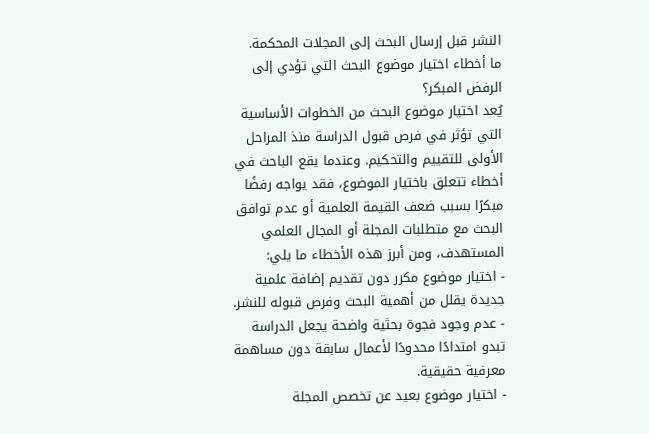النشر قبل إرسال البحث إلى المجلات المحكمة.
ما أخطاء اختيار موضوع البحث التي تؤدي إلى الرفض المبكر؟
يُعد اختيار موضوع البحث من الخطوات الأساسية التي تؤثر في فرص قبول الدراسة منذ المراحل الأولى للتقييم والتحكيم. وعندما يقع الباحث في أخطاء تتعلق باختيار الموضوع، فقد يواجه رفضًا مبكرًا بسبب ضعف القيمة العلمية أو عدم توافق البحث مع متطلبات المجلة أو المجال العلمي المستهدف، ومن أبرز هذه الأخطاء ما يلي:
- اختيار موضوع مكرر دون تقديم إضافة علمية جديدة يقلل من أهمية البحث وفرص قبوله للنشر.
- عدم وجود فجوة بحثية واضحة يجعل الدراسة تبدو امتدادًا محدودًا لأعمال سابقة دون مساهمة معرفية حقيقية.
- اختيار موضوع بعيد عن تخصص المجلة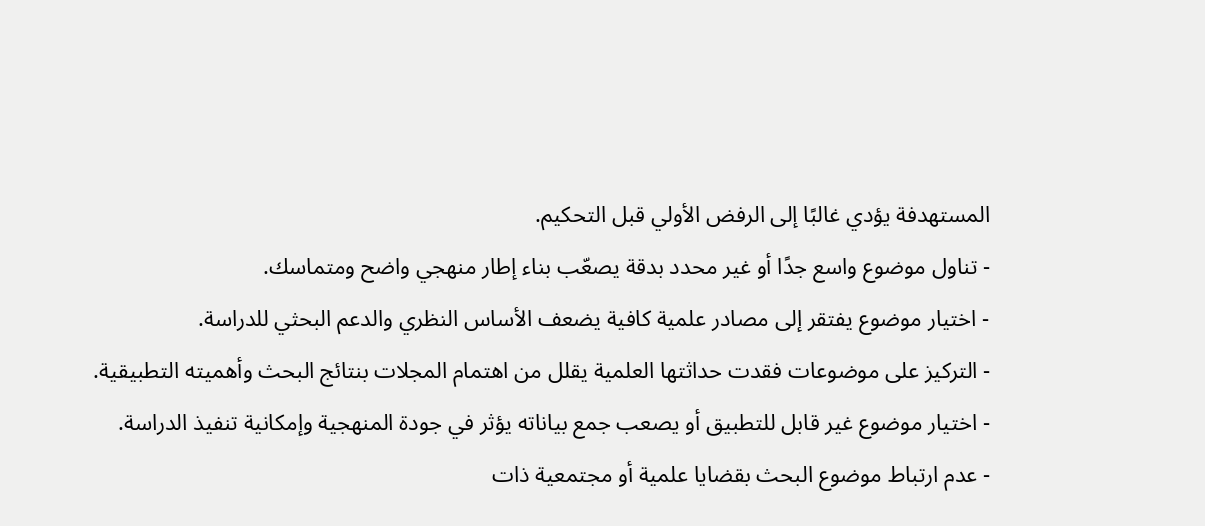المستهدفة يؤدي غالبًا إلى الرفض الأولي قبل التحكيم.
- تناول موضوع واسع جدًا أو غير محدد بدقة يصعّب بناء إطار منهجي واضح ومتماسك.
- اختيار موضوع يفتقر إلى مصادر علمية كافية يضعف الأساس النظري والدعم البحثي للدراسة.
- التركيز على موضوعات فقدت حداثتها العلمية يقلل من اهتمام المجلات بنتائج البحث وأهميته التطبيقية.
- اختيار موضوع غير قابل للتطبيق أو يصعب جمع بياناته يؤثر في جودة المنهجية وإمكانية تنفيذ الدراسة.
- عدم ارتباط موضوع البحث بقضايا علمية أو مجتمعية ذات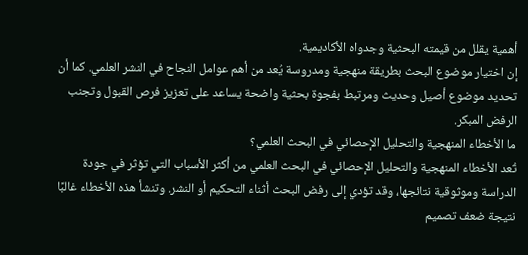أهمية يقلل من قيمته البحثية وجدواه الأكاديمية.
إن اختيار موضوع البحث بطريقة منهجية ومدروسة يُعد من أهم عوامل النجاح في النشر العلمي. كما أن تحديد موضوع أصيل وحديث ومرتبط بفجوة بحثية واضحة يساعد على تعزيز فرص القبول وتجنب الرفض المبكر.
ما الأخطاء المنهجية والتحليل الإحصائي في البحث العلمي؟
تُعد الأخطاء المنهجية والتحليل الإحصائي في البحث العلمي من أكثر الأسباب التي تؤثر في جودة الدراسة وموثوقية نتائجها، وقد تؤدي إلى رفض البحث أثناء التحكيم أو النشر. وتنشأ هذه الأخطاء غالبًا نتيجة ضعف تصميم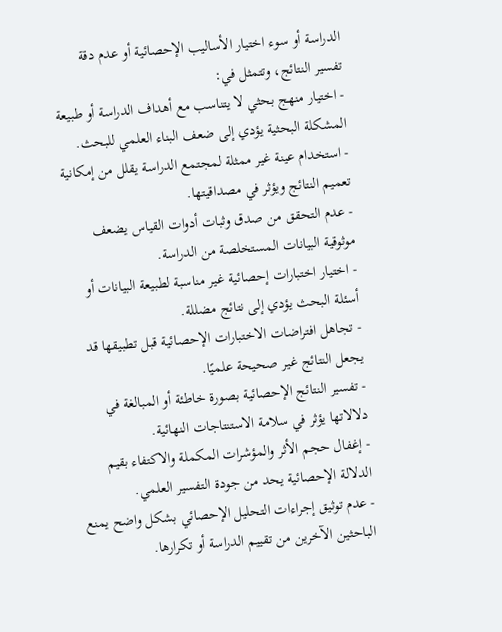الدراسة أو سوء اختيار الأساليب الإحصائية أو عدم دقة تفسير النتائج، وتتمثل في:
- اختيار منهج بحثي لا يتناسب مع أهداف الدراسة أو طبيعة المشكلة البحثية يؤدي إلى ضعف البناء العلمي للبحث.
- استخدام عينة غير ممثلة لمجتمع الدراسة يقلل من إمكانية تعميم النتائج ويؤثر في مصداقيتها.
- عدم التحقق من صدق وثبات أدوات القياس يضعف موثوقية البيانات المستخلصة من الدراسة.
- اختيار اختبارات إحصائية غير مناسبة لطبيعة البيانات أو أسئلة البحث يؤدي إلى نتائج مضللة.
- تجاهل افتراضات الاختبارات الإحصائية قبل تطبيقها قد يجعل النتائج غير صحيحة علميًا.
- تفسير النتائج الإحصائية بصورة خاطئة أو المبالغة في دلالاتها يؤثر في سلامة الاستنتاجات النهائية.
- إغفال حجم الأثر والمؤشرات المكملة والاكتفاء بقيم الدلالة الإحصائية يحد من جودة التفسير العلمي.
- عدم توثيق إجراءات التحليل الإحصائي بشكل واضح يمنع الباحثين الآخرين من تقييم الدراسة أو تكرارها.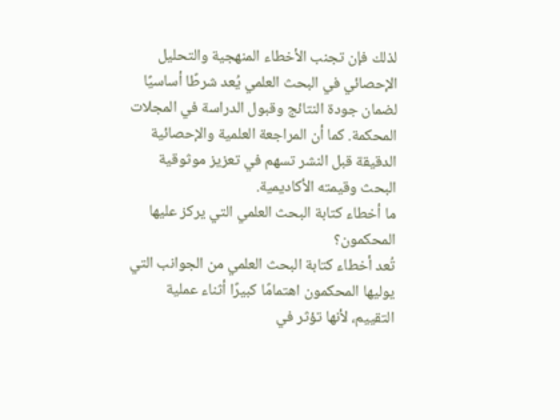لذلك فإن تجنب الأخطاء المنهجية والتحليل الإحصائي في البحث العلمي يُعد شرطًا أساسيًا لضمان جودة النتائج وقبول الدراسة في المجلات المحكمة. كما أن المراجعة العلمية والإحصائية الدقيقة قبل النشر تسهم في تعزيز موثوقية البحث وقيمته الأكاديمية.
ما أخطاء كتابة البحث العلمي التي يركز عليها المحكمون؟
تُعد أخطاء كتابة البحث العلمي من الجوانب التي يوليها المحكمون اهتمامًا كبيرًا أثناء عملية التقييم، لأنها تؤثر في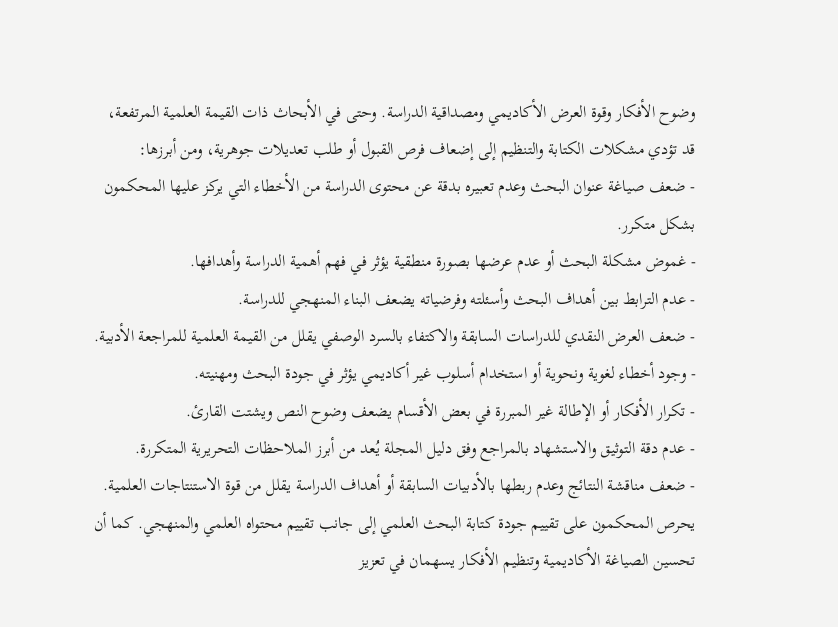وضوح الأفكار وقوة العرض الأكاديمي ومصداقية الدراسة. وحتى في الأبحاث ذات القيمة العلمية المرتفعة، قد تؤدي مشكلات الكتابة والتنظيم إلى إضعاف فرص القبول أو طلب تعديلات جوهرية، ومن أبرزها:
- ضعف صياغة عنوان البحث وعدم تعبيره بدقة عن محتوى الدراسة من الأخطاء التي يركز عليها المحكمون بشكل متكرر.
- غموض مشكلة البحث أو عدم عرضها بصورة منطقية يؤثر في فهم أهمية الدراسة وأهدافها.
- عدم الترابط بين أهداف البحث وأسئلته وفرضياته يضعف البناء المنهجي للدراسة.
- ضعف العرض النقدي للدراسات السابقة والاكتفاء بالسرد الوصفي يقلل من القيمة العلمية للمراجعة الأدبية.
- وجود أخطاء لغوية ونحوية أو استخدام أسلوب غير أكاديمي يؤثر في جودة البحث ومهنيته.
- تكرار الأفكار أو الإطالة غير المبررة في بعض الأقسام يضعف وضوح النص ويشتت القارئ.
- عدم دقة التوثيق والاستشهاد بالمراجع وفق دليل المجلة يُعد من أبرز الملاحظات التحريرية المتكررة.
- ضعف مناقشة النتائج وعدم ربطها بالأدبيات السابقة أو أهداف الدراسة يقلل من قوة الاستنتاجات العلمية.
يحرص المحكمون على تقييم جودة كتابة البحث العلمي إلى جانب تقييم محتواه العلمي والمنهجي. كما أن تحسين الصياغة الأكاديمية وتنظيم الأفكار يسهمان في تعزيز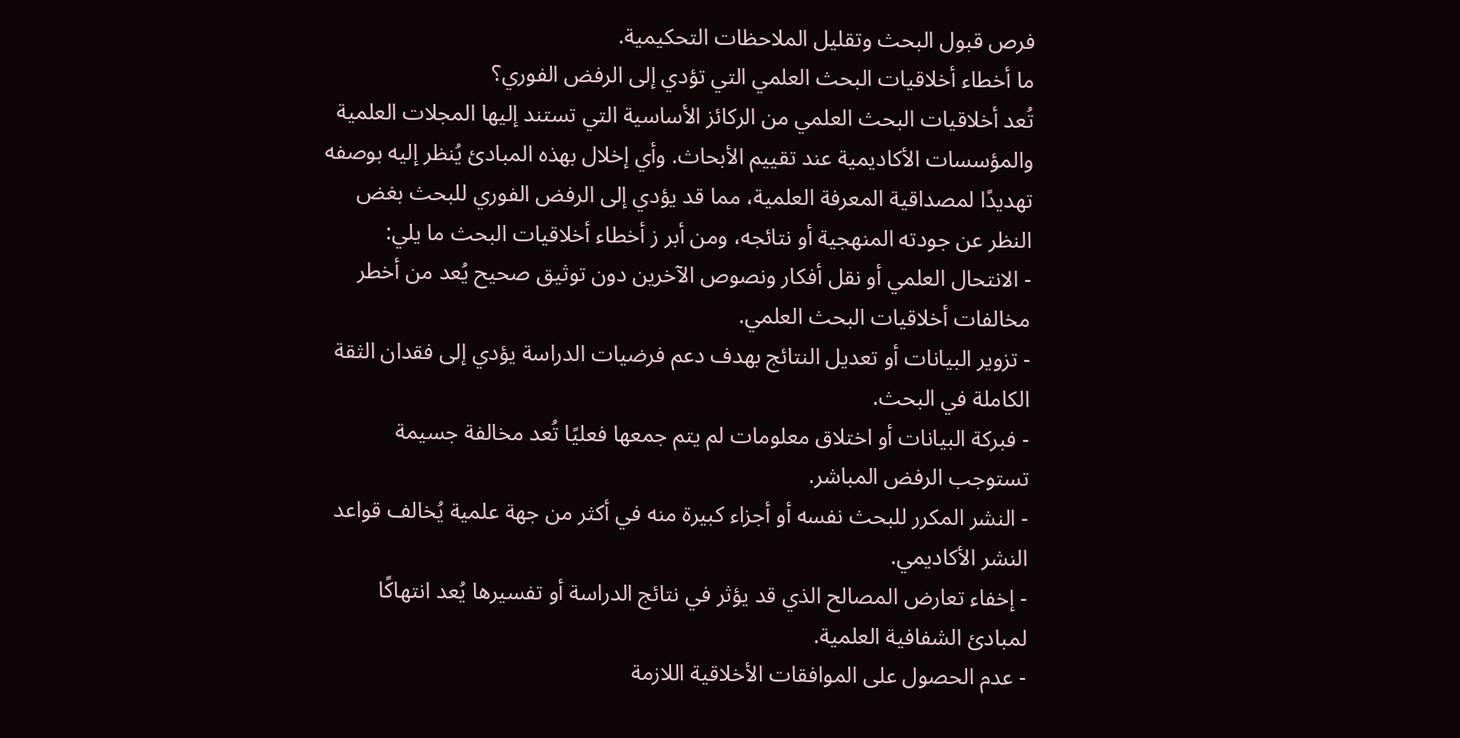فرص قبول البحث وتقليل الملاحظات التحكيمية.
ما أخطاء أخلاقيات البحث العلمي التي تؤدي إلى الرفض الفوري؟
تُعد أخلاقيات البحث العلمي من الركائز الأساسية التي تستند إليها المجلات العلمية والمؤسسات الأكاديمية عند تقييم الأبحاث. وأي إخلال بهذه المبادئ يُنظر إليه بوصفه تهديدًا لمصداقية المعرفة العلمية، مما قد يؤدي إلى الرفض الفوري للبحث بغض النظر عن جودته المنهجية أو نتائجه، ومن أبر ز أخطاء أخلاقيات البحث ما يلي:
- الانتحال العلمي أو نقل أفكار ونصوص الآخرين دون توثيق صحيح يُعد من أخطر مخالفات أخلاقيات البحث العلمي.
- تزوير البيانات أو تعديل النتائج بهدف دعم فرضيات الدراسة يؤدي إلى فقدان الثقة الكاملة في البحث.
- فبركة البيانات أو اختلاق معلومات لم يتم جمعها فعليًا تُعد مخالفة جسيمة تستوجب الرفض المباشر.
- النشر المكرر للبحث نفسه أو أجزاء كبيرة منه في أكثر من جهة علمية يُخالف قواعد النشر الأكاديمي.
- إخفاء تعارض المصالح الذي قد يؤثر في نتائج الدراسة أو تفسيرها يُعد انتهاكًا لمبادئ الشفافية العلمية.
- عدم الحصول على الموافقات الأخلاقية اللازمة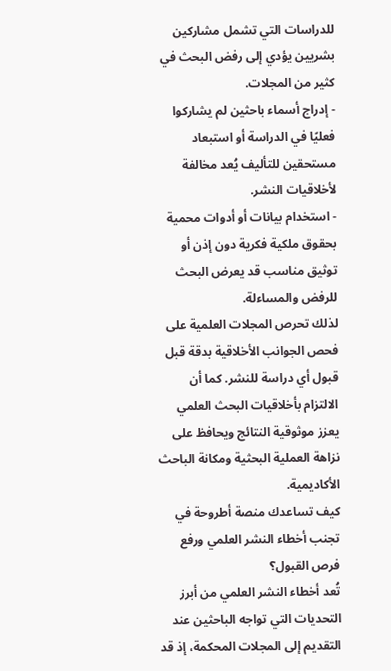للدراسات التي تشمل مشاركين بشريين يؤدي إلى رفض البحث في كثير من المجلات.
- إدراج أسماء باحثين لم يشاركوا فعليًا في الدراسة أو استبعاد مستحقين للتأليف يُعد مخالفة لأخلاقيات النشر.
- استخدام بيانات أو أدوات محمية بحقوق ملكية فكرية دون إذن أو توثيق مناسب قد يعرض البحث للرفض والمساءلة.
لذلك تحرص المجلات العلمية على فحص الجوانب الأخلاقية بدقة قبل قبول أي دراسة للنشر. كما أن الالتزام بأخلاقيات البحث العلمي يعزز موثوقية النتائج ويحافظ على نزاهة العملية البحثية ومكانة الباحث الأكاديمية.
كيف تساعدك منصة أطروحة في تجنب أخطاء النشر العلمي ورفع فرص القبول؟
تُعد أخطاء النشر العلمي من أبرز التحديات التي تواجه الباحثين عند التقديم إلى المجلات المحكمة، إذ قد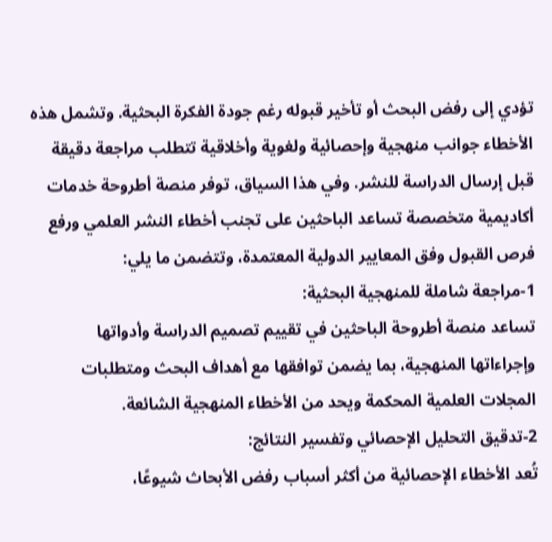تؤدي إلى رفض البحث أو تأخير قبوله رغم جودة الفكرة البحثية. وتشمل هذه الأخطاء جوانب منهجية وإحصائية ولغوية وأخلاقية تتطلب مراجعة دقيقة قبل إرسال الدراسة للنشر. وفي هذا السياق، توفر منصة أطروحة خدمات أكاديمية متخصصة تساعد الباحثين على تجنب أخطاء النشر العلمي ورفع فرص القبول وفق المعايير الدولية المعتمدة، وتتضمن ما يلي:
1-مراجعة شاملة للمنهجية البحثية:
تساعد منصة أطروحة الباحثين في تقييم تصميم الدراسة وأدواتها وإجراءاتها المنهجية، بما يضمن توافقها مع أهداف البحث ومتطلبات المجلات العلمية المحكمة ويحد من الأخطاء المنهجية الشائعة.
2-تدقيق التحليل الإحصائي وتفسير النتائج:
تُعد الأخطاء الإحصائية من أكثر أسباب رفض الأبحاث شيوعًا،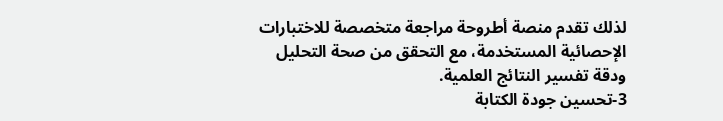لذلك تقدم منصة أطروحة مراجعة متخصصة للاختبارات الإحصائية المستخدمة، مع التحقق من صحة التحليل ودقة تفسير النتائج العلمية.
3-تحسين جودة الكتابة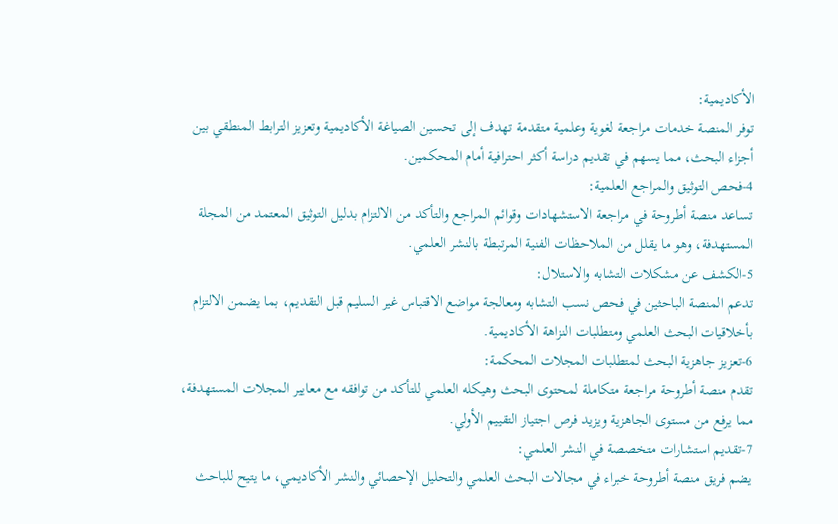الأكاديمية:
توفر المنصة خدمات مراجعة لغوية وعلمية متقدمة تهدف إلى تحسين الصياغة الأكاديمية وتعزيز الترابط المنطقي بين أجزاء البحث، مما يسهم في تقديم دراسة أكثر احترافية أمام المحكمين.
4-فحص التوثيق والمراجع العلمية:
تساعد منصة أطروحة في مراجعة الاستشهادات وقوائم المراجع والتأكد من الالتزام بدليل التوثيق المعتمد من المجلة المستهدفة، وهو ما يقلل من الملاحظات الفنية المرتبطة بالنشر العلمي.
5-الكشف عن مشكلات التشابه والاستلال:
تدعم المنصة الباحثين في فحص نسب التشابه ومعالجة مواضع الاقتباس غير السليم قبل التقديم، بما يضمن الالتزام بأخلاقيات البحث العلمي ومتطلبات النزاهة الأكاديمية.
6-تعزيز جاهزية البحث لمتطلبات المجلات المحكمة:
تقدم منصة أطروحة مراجعة متكاملة لمحتوى البحث وهيكله العلمي للتأكد من توافقه مع معايير المجلات المستهدفة، مما يرفع من مستوى الجاهزية ويزيد فرص اجتياز التقييم الأولي.
7-تقديم استشارات متخصصة في النشر العلمي:
يضم فريق منصة أطروحة خبراء في مجالات البحث العلمي والتحليل الإحصائي والنشر الأكاديمي، ما يتيح للباحث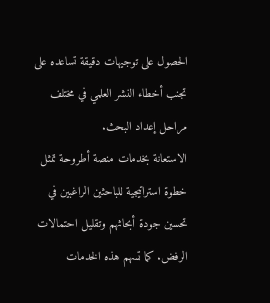الحصول على توجيهات دقيقة تساعده على تجنب أخطاء النشر العلمي في مختلف مراحل إعداد البحث.
الاستعانة بخدمات منصة أطروحة تمثل خطوة استراتيجية للباحثين الراغبين في تحسين جودة أبحاثهم وتقليل احتمالات الرفض. كما تسهم هذه الخدمات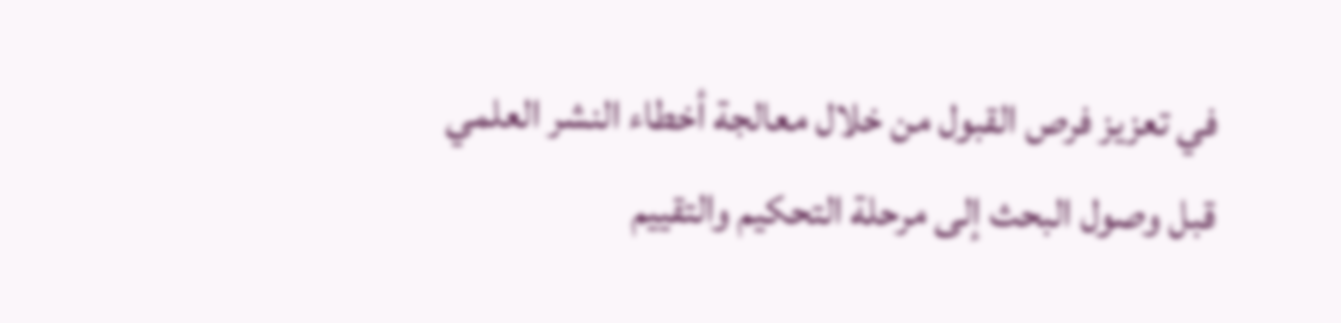في تعزيز فرص القبول من خلال معالجة أخطاء النشر العلمي قبل وصول البحث إلى مرحلة التحكيم والتقييم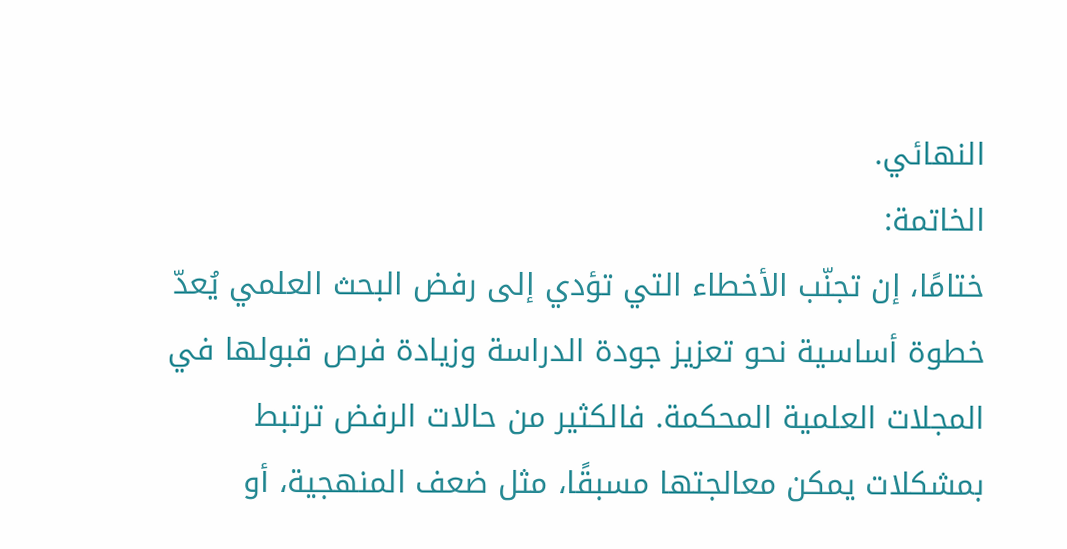النهائي.
الخاتمة:
ختامًا، إن تجنّب الأخطاء التي تؤدي إلى رفض البحث العلمي يُعدّ خطوة أساسية نحو تعزيز جودة الدراسة وزيادة فرص قبولها في المجلات العلمية المحكمة. فالكثير من حالات الرفض ترتبط بمشكلات يمكن معالجتها مسبقًا، مثل ضعف المنهجية، أو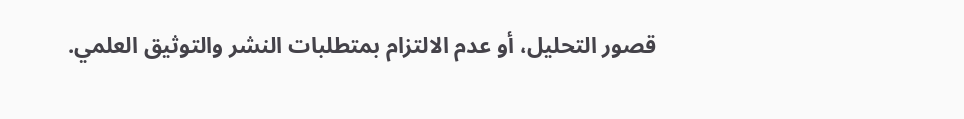قصور التحليل، أو عدم الالتزام بمتطلبات النشر والتوثيق العلمي.